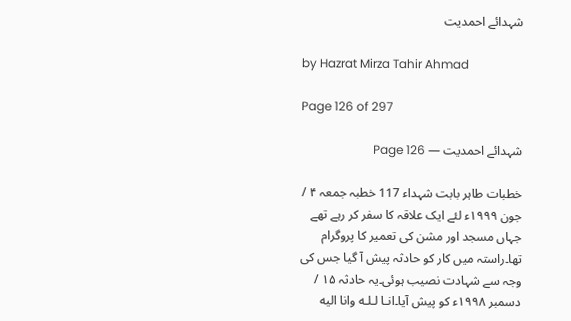شہدائے احمدیت

by Hazrat Mirza Tahir Ahmad

Page 126 of 297

شہدائے احمدیت — Page 126

خطبات طاہر بابت شہداء 117 خطبہ جمعہ ۴ / جون ۱۹۹۹ء لئے ایک علاقہ کا سفر کر رہے تھے جہاں مسجد اور مشن کی تعمیر کا پروگرام تھا۔راستہ میں کار کو حادثہ پیش آ گیا جس کی وجہ سے شہادت نصیب ہوئی۔یہ حادثہ ۱۵ / دسمبر ۱۹۹۸ء کو پیش آیا۔انـا لـلـه وانا اليه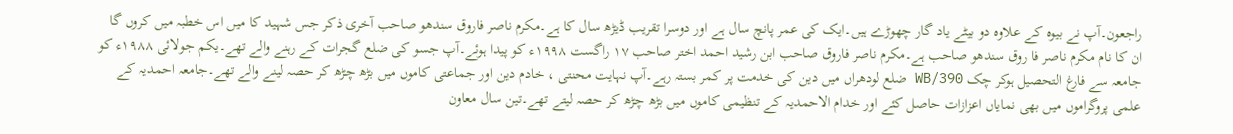راجعون۔آپ نے بیوہ کے علاوہ دو بیٹے یاد گار چھوڑے ہیں۔ایک کی عمر پانچ سال ہے اور دوسرا تقریب ڈیڑھ سال کا ہے۔مکرم ناصر فاروق سندھو صاحب آخری ذکر جس شہید کا میں اس خطبہ میں کروں گا ان کا نام مکرم ناصر فا روق سندھو صاحب ہے۔مکرم ناصر فاروق صاحب ابن رشید احمد اختر صاحب ۱۷ راگست ۱۹۹۸ء کو پیدا ہوئے۔آپ جسو کی ضلع گجرات کے رہنے والے تھے۔یکم جولائی ۱۹۸۸ء کو جامعہ سے فارغ التحصیل ہوکر چک WB/390 ضلع لودھراں میں دین کی خدمت پر کمر بستہ رہے۔آپ نہایت محنتی ، خادم دین اور جماعتی کاموں میں بڑھ چڑھ کر حصہ لینے والے تھے۔جامعہ احمدیہ کے علمی پروگراموں میں بھی نمایاں اعزازات حاصل کئے اور خدام الاحمدیہ کے تنظیمی کاموں میں بڑھ چڑھ کر حصہ لیتے تھے۔تین سال معاون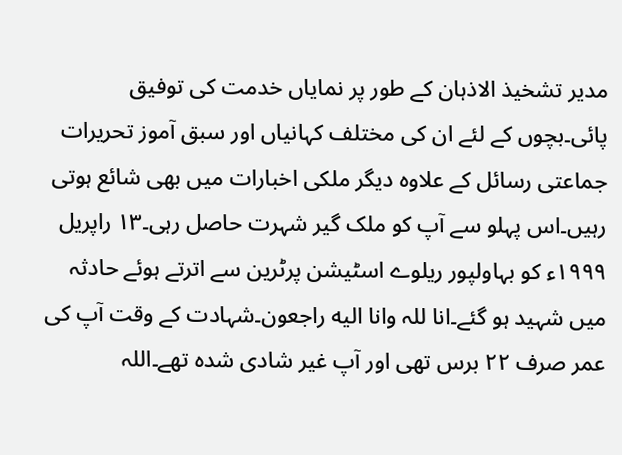مدیر تشخیذ الاذہان کے طور پر نمایاں خدمت کی توفیق پائی۔بچوں کے لئے ان کی مختلف کہانیاں اور سبق آموز تحریرات جماعتی رسائل کے علاوہ دیگر ملکی اخبارات میں بھی شائع ہوتی رہیں۔اس پہلو سے آپ کو ملک گیر شہرت حاصل رہی۔۱۳ راپریل ۱۹۹۹ء کو بہاولپور ریلوے اسٹیشن پرٹرین سے اترتے ہوئے حادثہ میں شہید ہو گئے۔انا للہ وانا اليه راجعون۔شہادت کے وقت آپ کی عمر صرف ۲۲ برس تھی اور آپ غیر شادی شدہ تھے۔اللہ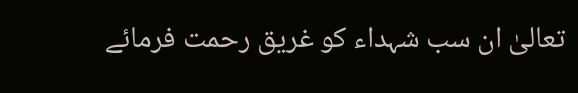تعالیٰ ان سب شہداء کو غریق رحمت فرمائے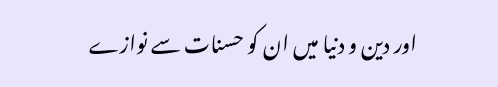اور دین و دنیا میں ان کو حسنات سے نوازے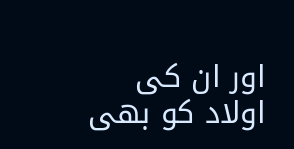اور ان کی اولاد کو بھی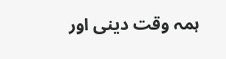ہمہ وقت دینی اور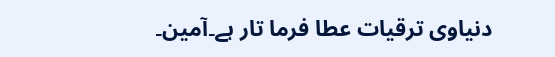دنیاوی ترقیات عطا فرما تار ہے۔آمین۔